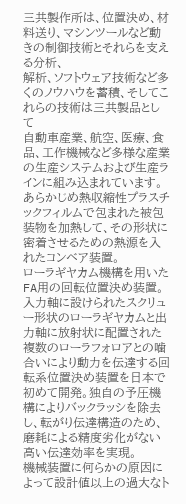三共製作所は、位置決め、材料送り、マシンツールなど動きの制御技術とそれらを支える分析、
解析、ソフトウェア技術など多くのノウハウを蓄積、そしてこれらの技術は三共製品として
自動車産業、航空、医療、食品、工作機械など多様な産業の生産システムおよび生産ラインに組み込まれています。
あらかじめ熱収縮性プラスチックフィルムで包まれた被包装物を加熱して、その形状に密着させるための熱源を入れたコンベア装置。
ローラギヤカム機構を用いたFA用の回転位置決め装置。入力軸に設けられたスクリュー形状のローラギヤカムと出力軸に放射状に配置された複数のローラフォロアとの噛合いにより動力を伝達する回転系位置決め装置を日本で初めて開発。独自の予圧機構によりバックラッシを除去し、転がり伝達構造のため、磨耗による精度劣化がない高い伝達効率を実現。
機械装置に何らかの原因によって設計値以上の過大なト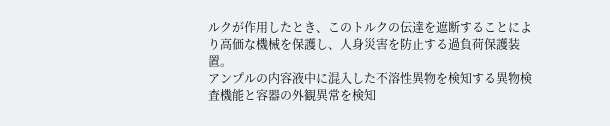ルクが作用したとき、このトルクの伝達を遮断することにより高価な機械を保護し、人身災害を防止する過負荷保護装置。
アンプルの内容液中に混入した不溶性異物を検知する異物検査機能と容器の外観異常を検知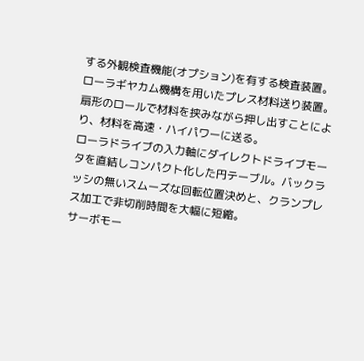する外観検査機能(オプション)を有する検査装置。
ローラギヤカム機構を用いたプレス材料送り装置。扇形のロールで材料を挟みながら押し出すことにより、材料を高速・ハイパワーに送る。
ローラドライブの入力軸にダイレクトドライブモータを直結しコンパクト化した円テーブル。バックラッシの無いスムーズな回転位置決めと、クランプレス加工で非切削時間を大幅に短縮。
サーボモー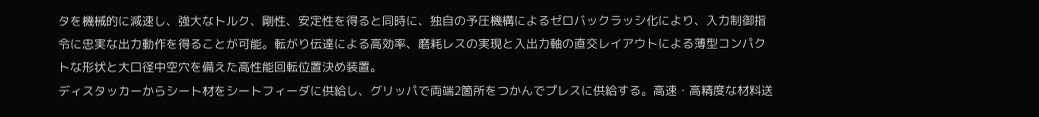タを機械的に減速し、強大なトルク、剛性、安定性を得ると同時に、独自の予圧機構によるゼロバックラッシ化により、入力制御指令に忠実な出力動作を得ることが可能。転がり伝達による高効率、磨耗レスの実現と入出力軸の直交レイアウトによる薄型コンパクトな形状と大口径中空穴を備えた高性能回転位置決め装置。
ディスタッカーからシート材をシートフィーダに供給し、グリッパで両端2箇所をつかんでプレスに供給する。高速・高精度な材料送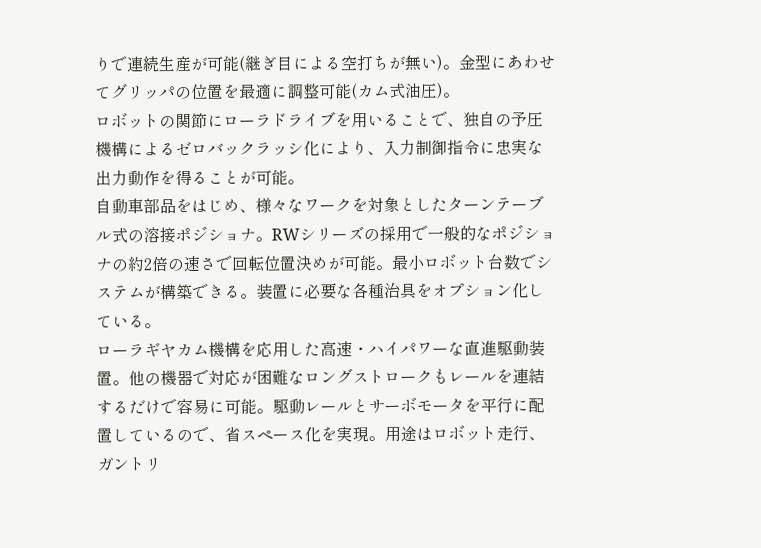りで連続生産が可能(継ぎ目による空打ちが無い)。金型にあわせてグリッパの位置を最適に調整可能(カム式油圧)。
ロボットの関節にローラドライブを用いることで、独自の予圧機構によるゼロバックラッシ化により、入力制御指令に忠実な出力動作を得ることが可能。
自動車部品をはじめ、様々なワークを対象としたターンテーブル式の溶接ポジショナ。RWシリーズの採用で一般的なポジショナの約2倍の速さで回転位置決めが可能。最小ロボット台数でシステムが構築できる。装置に必要な各種治具をオプション化している。
ローラギヤカム機構を応用した高速・ハイパワーな直進駆動装置。他の機器で対応が困難なロングストロークもレールを連結するだけで容易に可能。駆動レールとサーボモータを平行に配置しているので、省スペース化を実現。用途はロボット走行、ガントリ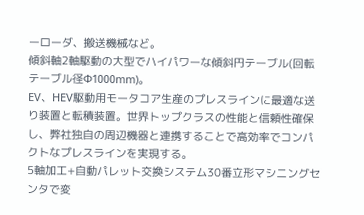ーローダ、搬送機械など。
傾斜軸2軸駆動の大型でハイパワーな傾斜円テーブル(回転テーブル径Φ1000mm)。
EV、HEV駆動用モータコア生産のプレスラインに最適な送り装置と転積装置。世界トップクラスの性能と信頼性確保し、弊社独自の周辺機器と連携することで高効率でコンパクトなプレスラインを実現する。
5軸加工+自動パレット交換システム30番立形マシニングセンタで変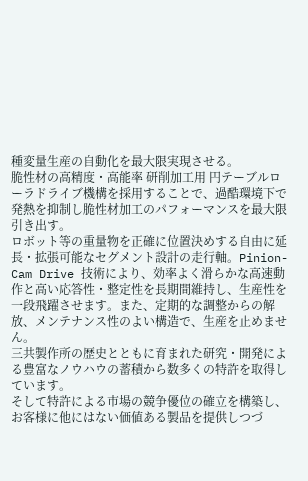種変量生産の自動化を最大限実現させる。
脆性材の高精度・高能率 研削加工用 円テーブルローラドライブ機構を採用することで、過酷環境下で発熱を抑制し脆性材加工のパフォーマンスを最大限引き出す。
ロボット等の重量物を正確に位置決めする自由に延長・拡張可能なセグメント設計の走行軸。Pinion-Cam Drive 技術により、効率よく滑らかな高速動作と高い応答性・整定性を長期間維持し、生産性を一段飛躍させます。また、定期的な調整からの解放、メンテナンス性のよい構造で、生産を止めません。
三共製作所の歴史とともに育まれた研究・開発による豊富なノウハウの蓄積から数多くの特許を取得しています。
そして特許による市場の競争優位の確立を構築し、お客様に他にはない価値ある製品を提供しつづ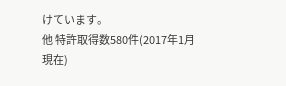けています。
他 特許取得数580件(2017年1月現在)